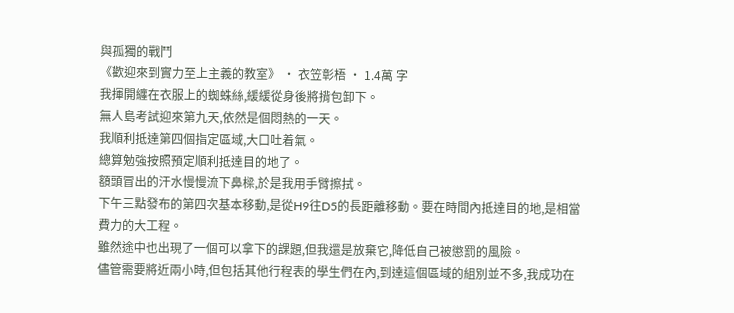與孤獨的戰鬥
《歡迎來到實力至上主義的教室》 · 衣笠彰梧 · 1.4萬 字
我揮開纏在衣服上的蜘蛛絲,緩緩從身後將揹包卸下。
無人島考試迎來第九天,依然是個悶熱的一天。
我順利抵達第四個指定區域,大口吐着氣。
總算勉強按照預定順利抵達目的地了。
額頭冒出的汗水慢慢流下鼻樑,於是我用手臂擦拭。
下午三點發布的第四次基本移動,是從H9往D5的長距離移動。要在時間內抵達目的地,是相當費力的大工程。
雖然途中也出現了一個可以拿下的課題,但我還是放棄它,降低自己被懲罰的風險。
儘管需要將近兩小時,但包括其他行程表的學生們在內,到達這個區域的組別並不多,我成功在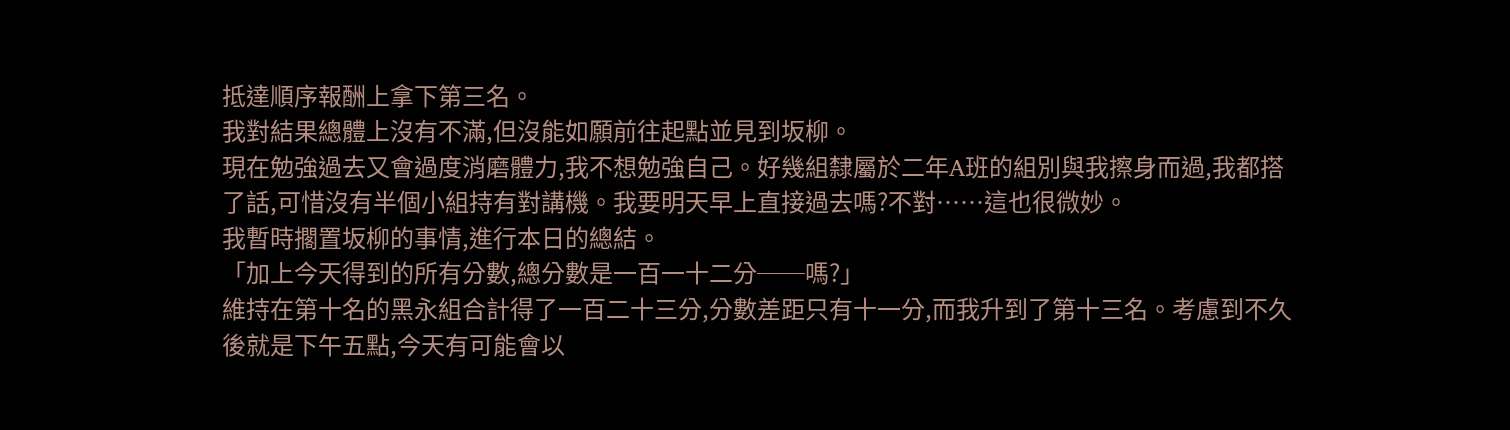抵達順序報酬上拿下第三名。
我對結果總體上沒有不滿,但沒能如願前往起點並見到坂柳。
現在勉強過去又會過度消磨體力,我不想勉強自己。好幾組隸屬於二年A班的組別與我擦身而過,我都搭了話,可惜沒有半個小組持有對講機。我要明天早上直接過去嗎?不對……這也很微妙。
我暫時擱置坂柳的事情,進行本日的總結。
「加上今天得到的所有分數,總分數是一百一十二分──嗎?」
維持在第十名的黑永組合計得了一百二十三分,分數差距只有十一分,而我升到了第十三名。考慮到不久後就是下午五點,今天有可能會以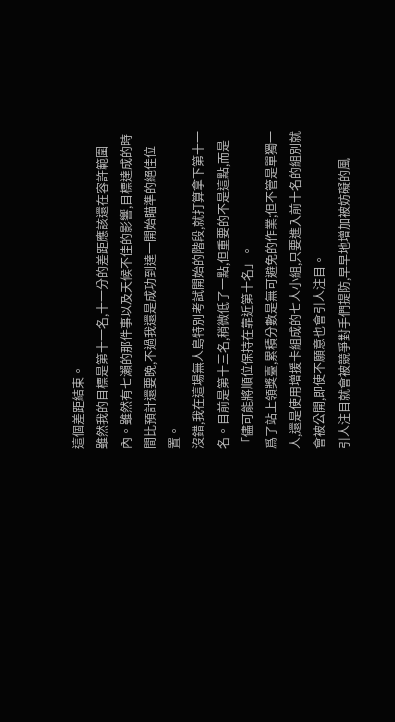這個差距結束。
雖然我的目標是第十一名,十一分的差距應該還在容許範圍內。雖然有七瀨的那件事以及天候不佳的影響,目標達成的時間比預計還要晚,不過我還是成功到達一開始瞄準的絕佳位置。
沒錯,我在這場無人島特別考試開始的階段,就打算拿下第十一名。目前是第十三名,稍微低了一點,但重要的不是這點,而是「儘可能將順位保持在靠近第十名」。
爲了站上領獎臺,累積分數是無可避免的作業;但不管是單獨一人,還是使用增援卡組成的七人小組,只要進入前十名的組別就會被公開,即使不願意也會引人注目。
引人注目就會被競爭對手們提防,早早地增加被妨礙的風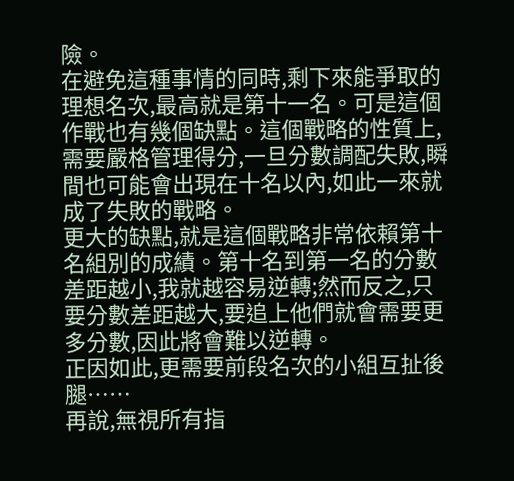險。
在避免這種事情的同時,剩下來能爭取的理想名次,最高就是第十一名。可是這個作戰也有幾個缺點。這個戰略的性質上,需要嚴格管理得分,一旦分數調配失敗,瞬間也可能會出現在十名以內,如此一來就成了失敗的戰略。
更大的缺點,就是這個戰略非常依賴第十名組別的成績。第十名到第一名的分數差距越小,我就越容易逆轉;然而反之,只要分數差距越大,要追上他們就會需要更多分數,因此將會難以逆轉。
正因如此,更需要前段名次的小組互扯後腿……
再說,無視所有指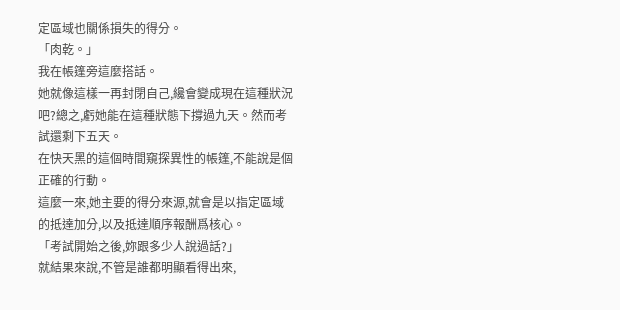定區域也關係損失的得分。
「肉乾。」
我在帳篷旁這麼搭話。
她就像這樣一再封閉自己,纔會變成現在這種狀況吧?總之,虧她能在這種狀態下撐過九天。然而考試還剩下五天。
在快天黑的這個時間窺探異性的帳篷,不能說是個正確的行動。
這麼一來,她主要的得分來源,就會是以指定區域的抵達加分,以及抵達順序報酬爲核心。
「考試開始之後,妳跟多少人說過話?」
就結果來說,不管是誰都明顯看得出來,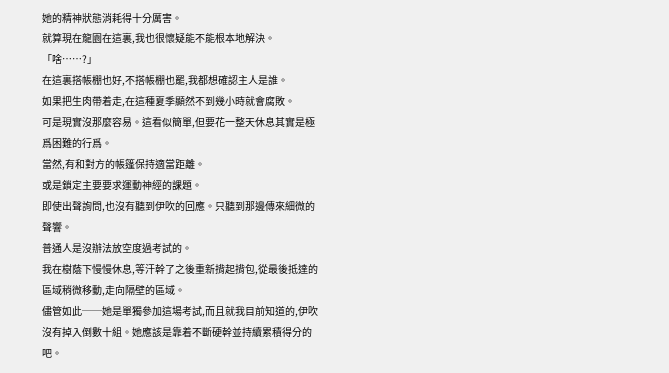她的精神狀態消耗得十分厲害。
就算現在龍園在這裏,我也很懷疑能不能根本地解決。
「啥……?」
在這裏搭帳棚也好,不搭帳棚也罷,我都想確認主人是誰。
如果把生肉帶着走,在這種夏季顯然不到幾小時就會腐敗。
可是現實沒那麼容易。這看似簡單,但要花一整天休息其實是極爲困難的行爲。
當然,有和對方的帳篷保持適當距離。
或是鎖定主要要求運動神經的課題。
即使出聲詢問,也沒有聽到伊吹的回應。只聽到那邊傳來細微的聲響。
普通人是沒辦法放空度過考試的。
我在樹蔭下慢慢休息,等汗幹了之後重新揹起揹包,從最後抵達的區域稍微移動,走向隔壁的區域。
儘管如此──她是單獨參加這場考試,而且就我目前知道的,伊吹沒有掉入倒數十組。她應該是靠着不斷硬幹並持續累積得分的吧。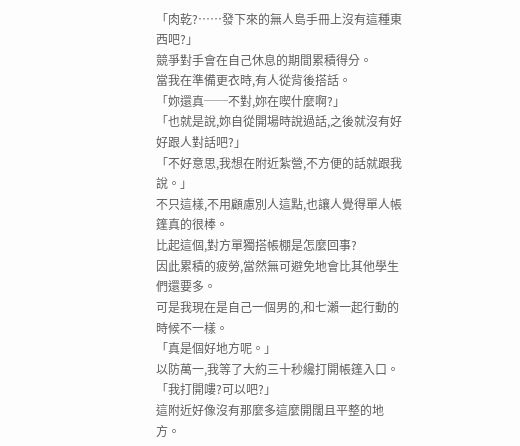「肉乾?……發下來的無人島手冊上沒有這種東西吧?」
競爭對手會在自己休息的期間累積得分。
當我在準備更衣時,有人從背後搭話。
「妳還真──不對,妳在喫什麼啊?」
「也就是說,妳自從開場時說過話,之後就沒有好好跟人對話吧?」
「不好意思,我想在附近紮營,不方便的話就跟我說。」
不只這樣,不用顧慮別人這點,也讓人覺得單人帳篷真的很棒。
比起這個,對方單獨搭帳棚是怎麼回事?
因此累積的疲勞,當然無可避免地會比其他學生們還要多。
可是我現在是自己一個男的,和七瀨一起行動的時候不一樣。
「真是個好地方呢。」
以防萬一,我等了大約三十秒纔打開帳篷入口。
「我打開嘍?可以吧?」
這附近好像沒有那麼多這麼開闊且平整的地方。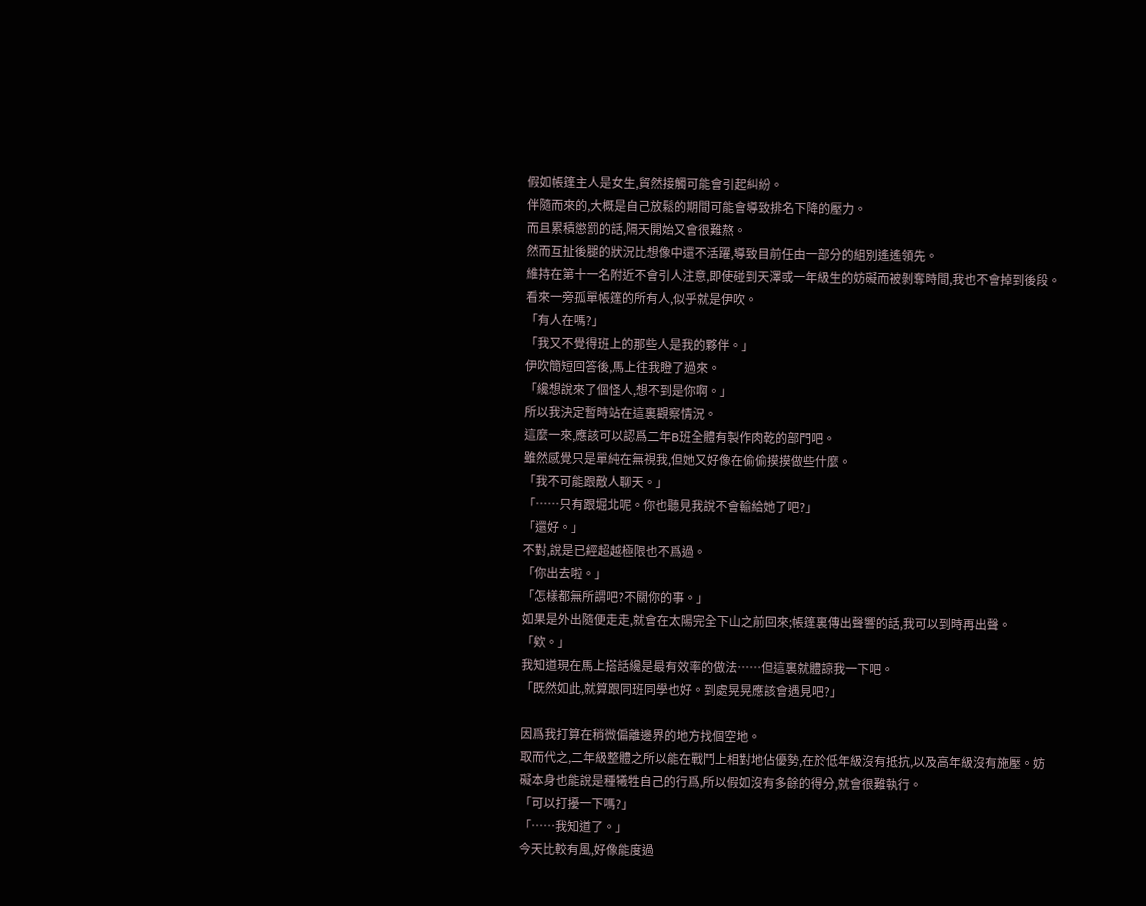假如帳篷主人是女生,貿然接觸可能會引起糾紛。
伴隨而來的,大概是自己放鬆的期間可能會導致排名下降的壓力。
而且累積懲罰的話,隔天開始又會很難熬。
然而互扯後腿的狀況比想像中還不活躍,導致目前任由一部分的組別遙遙領先。
維持在第十一名附近不會引人注意,即使碰到天澤或一年級生的妨礙而被剝奪時間,我也不會掉到後段。
看來一旁孤單帳篷的所有人,似乎就是伊吹。
「有人在嗎?」
「我又不覺得班上的那些人是我的夥伴。」
伊吹簡短回答後,馬上往我瞪了過來。
「纔想說來了個怪人,想不到是你啊。」
所以我決定暫時站在這裏觀察情況。
這麼一來,應該可以認爲二年B班全體有製作肉乾的部門吧。
雖然感覺只是單純在無視我,但她又好像在偷偷摸摸做些什麼。
「我不可能跟敵人聊天。」
「……只有跟堀北呢。你也聽見我說不會輸給她了吧?」
「還好。」
不對,說是已經超越極限也不爲過。
「你出去啦。」
「怎樣都無所謂吧?不關你的事。」
如果是外出隨便走走,就會在太陽完全下山之前回來;帳篷裏傳出聲響的話,我可以到時再出聲。
「欸。」
我知道現在馬上搭話纔是最有效率的做法……但這裏就體諒我一下吧。
「既然如此,就算跟同班同學也好。到處晃晃應該會遇見吧?」

因爲我打算在稍微偏離邊界的地方找個空地。
取而代之,二年級整體之所以能在戰鬥上相對地佔優勢,在於低年級沒有抵抗,以及高年級沒有施壓。妨礙本身也能說是種犧牲自己的行爲,所以假如沒有多餘的得分,就會很難執行。
「可以打擾一下嗎?」
「……我知道了。」
今天比較有風,好像能度過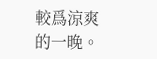較爲涼爽的一晚。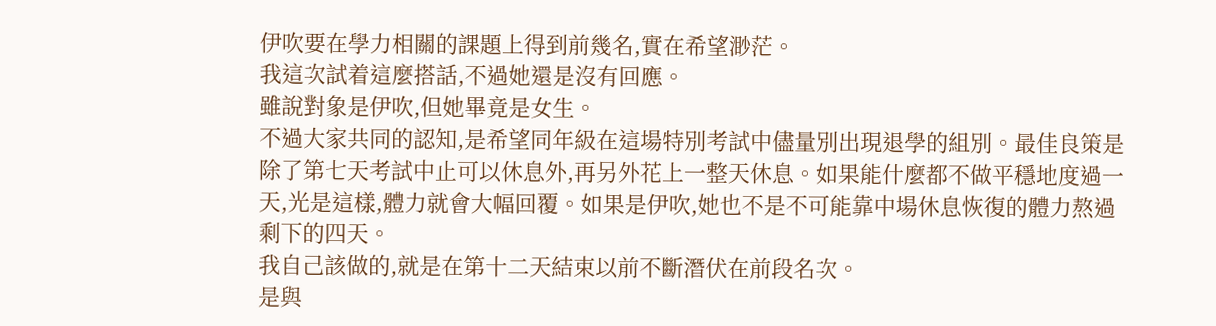伊吹要在學力相關的課題上得到前幾名,實在希望渺茫。
我這次試着這麼搭話,不過她還是沒有回應。
雖說對象是伊吹,但她畢竟是女生。
不過大家共同的認知,是希望同年級在這場特別考試中儘量別出現退學的組別。最佳良策是除了第七天考試中止可以休息外,再另外花上一整天休息。如果能什麼都不做平穩地度過一天,光是這樣,體力就會大幅回覆。如果是伊吹,她也不是不可能靠中場休息恢復的體力熬過剩下的四天。
我自己該做的,就是在第十二天結束以前不斷潛伏在前段名次。
是與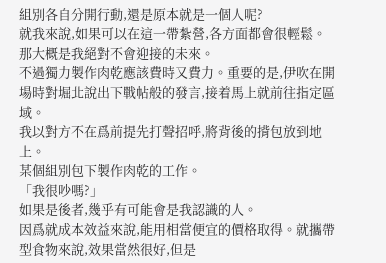組別各自分開行動,還是原本就是一個人呢?
就我來說,如果可以在這一帶紮營,各方面都會很輕鬆。
那大概是我絕對不會迎接的未來。
不過獨力製作肉乾應該費時又費力。重要的是,伊吹在開場時對堀北說出下戰帖般的發言,接着馬上就前往指定區域。
我以對方不在爲前提先打聲招呼,將背後的揹包放到地上。
某個組別包下製作肉乾的工作。
「我很吵嗎?」
如果是後者,幾乎有可能會是我認識的人。
因爲就成本效益來說,能用相當便宜的價格取得。就攜帶型食物來說,效果當然很好,但是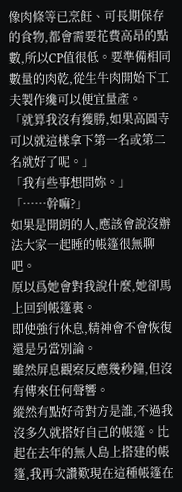像肉條等已烹飪、可長期保存的食物,都會需要花費高昂的點數,所以CP值很低。要準備相同數量的肉乾,從生牛肉開始下工夫製作纔可以便宜量產。
「就算我沒有獲勝,如果高圓寺可以就這樣拿下第一名或第二名就好了呢。」
「我有些事想問妳。」
「……幹嘛?」
如果是開朗的人,應該會說沒辦法大家一起睡的帳篷很無聊吧。
原以爲她會對我說什麼,她卻馬上回到帳篷裏。
即使強行休息,精神會不會恢復還是另當別論。
雖然屏息觀察反應幾秒鐘,但沒有傳來任何聲響。
縱然有點好奇對方是誰,不過我沒多久就搭好自己的帳篷。比起在去年的無人島上搭建的帳篷,我再次讚歎現在這種帳篷在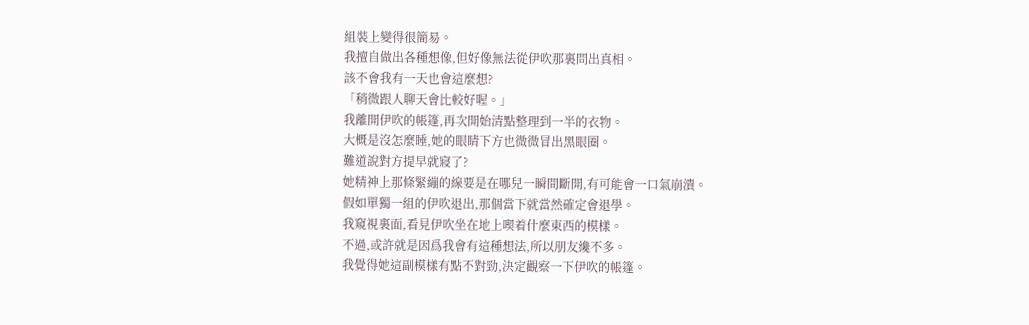組裝上變得很簡易。
我擅自做出各種想像,但好像無法從伊吹那裏問出真相。
該不會我有一天也會這麼想?
「稍微跟人聊天會比較好喔。」
我離開伊吹的帳篷,再次開始清點整理到一半的衣物。
大概是沒怎麼睡,她的眼睛下方也微微冒出黑眼圈。
難道說對方提早就寢了?
她精神上那條緊繃的線要是在哪兒一瞬間斷開,有可能會一口氣崩潰。
假如單獨一組的伊吹退出,那個當下就當然確定會退學。
我窺視裏面,看見伊吹坐在地上喫着什麼東西的模樣。
不過,或許就是因爲我會有這種想法,所以朋友纔不多。
我覺得她這副模樣有點不對勁,決定觀察一下伊吹的帳篷。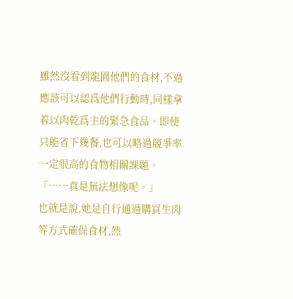雖然沒看到龍園他們的食材,不過應該可以認爲他們行動時,同樣拿着以肉乾爲主的緊急食品。即使只能省下幾餐,也可以略過競爭率一定很高的食物相關課題。
「……真是無法想像呢。」
也就是說,她是自行通過購買生肉等方式確保食材,然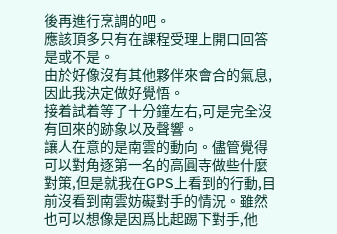後再進行烹調的吧。
應該頂多只有在課程受理上開口回答是或不是。
由於好像沒有其他夥伴來會合的氣息,因此我決定做好覺悟。
接着試着等了十分鐘左右,可是完全沒有回來的跡象以及聲響。
讓人在意的是南雲的動向。儘管覺得可以對角逐第一名的高圓寺做些什麼對策,但是就我在GPS上看到的行動,目前沒看到南雲妨礙對手的情況。雖然也可以想像是因爲比起踢下對手,他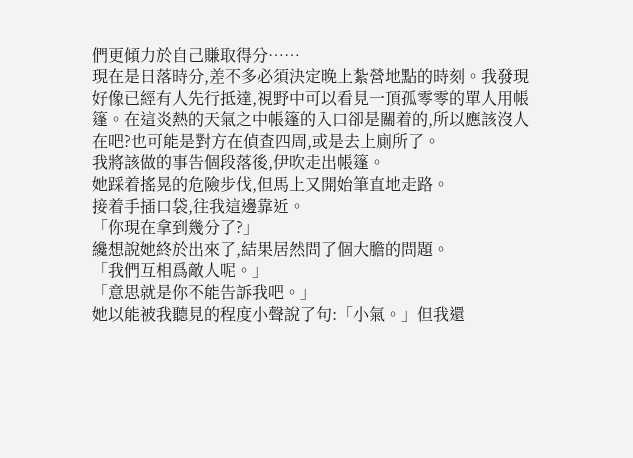們更傾力於自己賺取得分……
現在是日落時分,差不多必須決定晚上紮營地點的時刻。我發現好像已經有人先行抵達,視野中可以看見一頂孤零零的單人用帳篷。在這炎熱的天氣之中帳篷的入口卻是關着的,所以應該沒人在吧?也可能是對方在偵查四周,或是去上廁所了。
我將該做的事告個段落後,伊吹走出帳篷。
她踩着搖晃的危險步伐,但馬上又開始筆直地走路。
接着手插口袋,往我這邊靠近。
「你現在拿到幾分了?」
纔想說她終於出來了,結果居然問了個大膽的問題。
「我們互相爲敵人呢。」
「意思就是你不能告訴我吧。」
她以能被我聽見的程度小聲說了句:「小氣。」但我還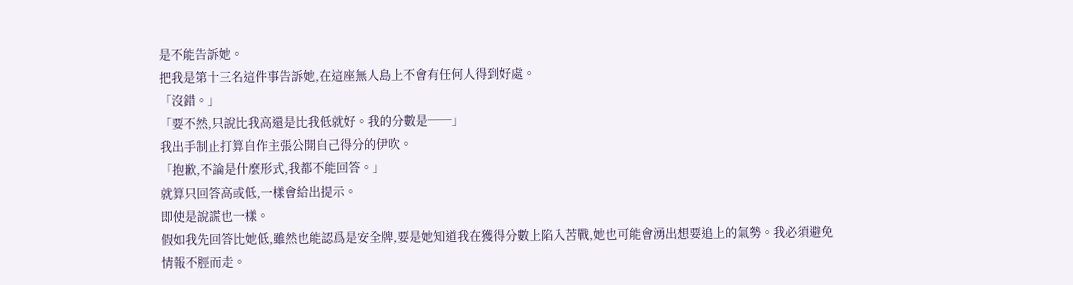是不能告訴她。
把我是第十三名這件事告訴她,在這座無人島上不會有任何人得到好處。
「沒錯。」
「要不然,只說比我高還是比我低就好。我的分數是──」
我出手制止打算自作主張公開自己得分的伊吹。
「抱歉,不論是什麼形式,我都不能回答。」
就算只回答高或低,一樣會給出提示。
即使是說謊也一樣。
假如我先回答比她低,雖然也能認爲是安全牌,要是她知道我在獲得分數上陷入苦戰,她也可能會湧出想要追上的氣勢。我必須避免情報不脛而走。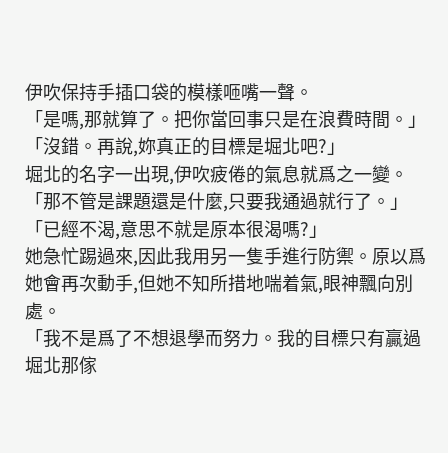伊吹保持手插口袋的模樣咂嘴一聲。
「是嗎,那就算了。把你當回事只是在浪費時間。」
「沒錯。再說,妳真正的目標是堀北吧?」
堀北的名字一出現,伊吹疲倦的氣息就爲之一變。
「那不管是課題還是什麼,只要我通過就行了。」
「已經不渴,意思不就是原本很渴嗎?」
她急忙踢過來,因此我用另一隻手進行防禦。原以爲她會再次動手,但她不知所措地喘着氣,眼神飄向別處。
「我不是爲了不想退學而努力。我的目標只有贏過堀北那傢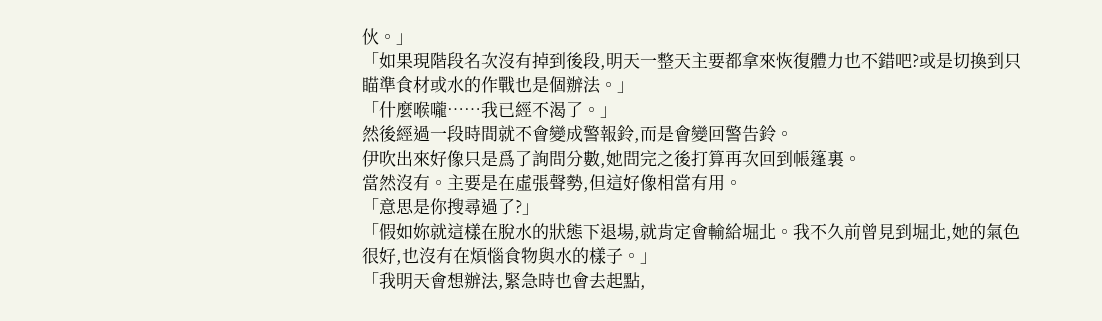伙。」
「如果現階段名次沒有掉到後段,明天一整天主要都拿來恢復體力也不錯吧?或是切換到只瞄準食材或水的作戰也是個辦法。」
「什麼喉嚨……我已經不渴了。」
然後經過一段時間就不會變成警報鈴,而是會變回警告鈴。
伊吹出來好像只是爲了詢問分數,她問完之後打算再次回到帳篷裏。
當然沒有。主要是在虛張聲勢,但這好像相當有用。
「意思是你搜尋過了?」
「假如妳就這樣在脫水的狀態下退場,就肯定會輸給堀北。我不久前曾見到堀北,她的氣色很好,也沒有在煩惱食物與水的樣子。」
「我明天會想辦法,緊急時也會去起點,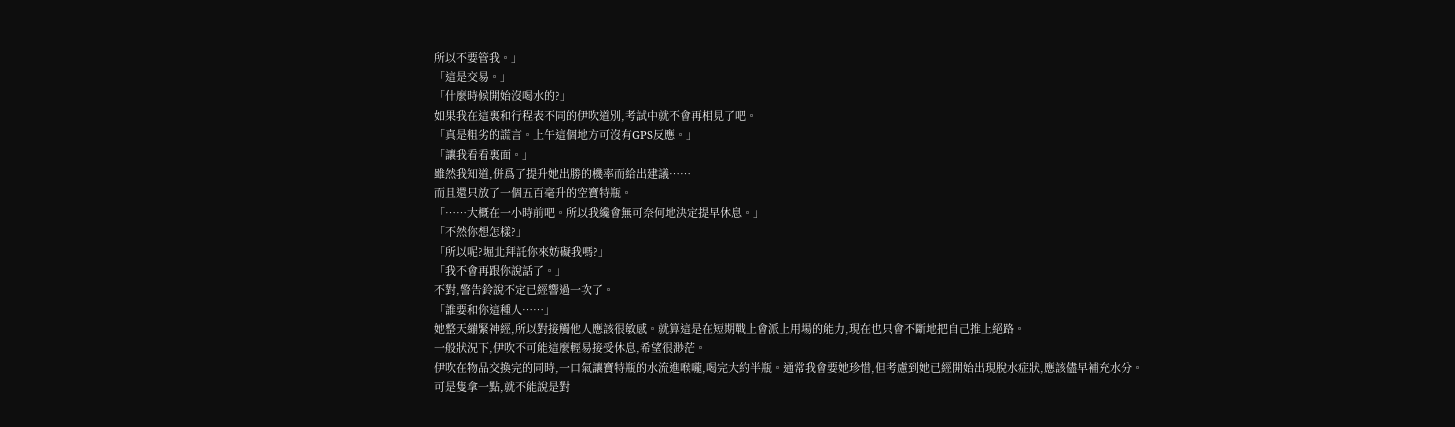所以不要管我。」
「這是交易。」
「什麼時候開始沒喝水的?」
如果我在這裏和行程表不同的伊吹道別,考試中就不會再相見了吧。
「真是粗劣的謊言。上午這個地方可沒有GPS反應。」
「讓我看看裏面。」
雖然我知道,併爲了提升她出勝的機率而給出建議……
而且還只放了一個五百毫升的空寶特瓶。
「……大概在一小時前吧。所以我纔會無可奈何地決定提早休息。」
「不然你想怎樣?」
「所以呢?堀北拜託你來妨礙我嗎?」
「我不會再跟你說話了。」
不對,警告鈴說不定已經響過一次了。
「誰要和你這種人……」
她整天繃緊神經,所以對接觸他人應該很敏感。就算這是在短期戰上會派上用場的能力,現在也只會不斷地把自己推上絕路。
一般狀況下,伊吹不可能這麼輕易接受休息,希望很渺茫。
伊吹在物品交換完的同時,一口氣讓寶特瓶的水流進喉嚨,喝完大約半瓶。通常我會要她珍惜,但考慮到她已經開始出現脫水症狀,應該儘早補充水分。
可是隻拿一點,就不能說是對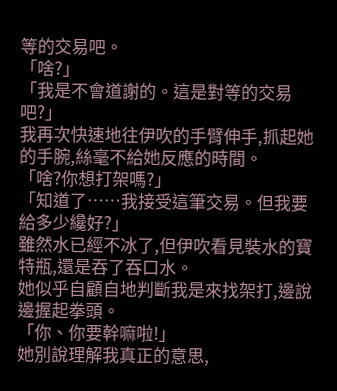等的交易吧。
「啥?」
「我是不會道謝的。這是對等的交易吧?」
我再次快速地往伊吹的手臂伸手,抓起她的手腕,絲毫不給她反應的時間。
「啥?你想打架嗎?」
「知道了……我接受這筆交易。但我要給多少纔好?」
雖然水已經不冰了,但伊吹看見裝水的寶特瓶,還是吞了吞口水。
她似乎自顧自地判斷我是來找架打,邊說邊握起拳頭。
「你、你要幹嘛啦!」
她別說理解我真正的意思,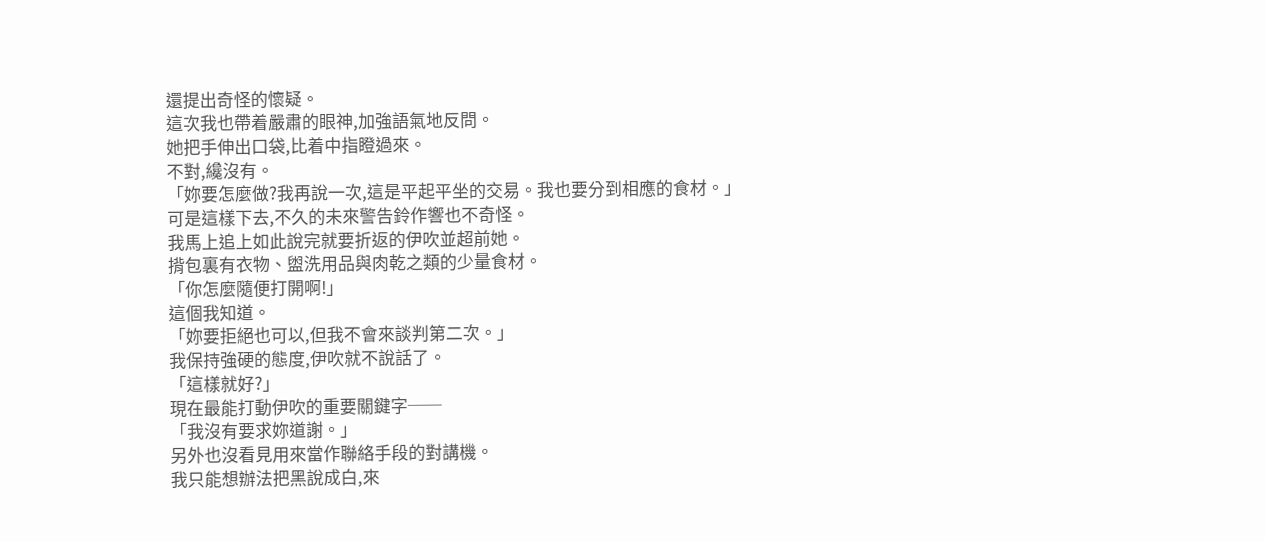還提出奇怪的懷疑。
這次我也帶着嚴肅的眼神,加強語氣地反問。
她把手伸出口袋,比着中指瞪過來。
不對,纔沒有。
「妳要怎麼做?我再說一次,這是平起平坐的交易。我也要分到相應的食材。」
可是這樣下去,不久的未來警告鈴作響也不奇怪。
我馬上追上如此說完就要折返的伊吹並超前她。
揹包裏有衣物、盥洗用品與肉乾之類的少量食材。
「你怎麼隨便打開啊!」
這個我知道。
「妳要拒絕也可以,但我不會來談判第二次。」
我保持強硬的態度,伊吹就不說話了。
「這樣就好?」
現在最能打動伊吹的重要關鍵字──
「我沒有要求妳道謝。」
另外也沒看見用來當作聯絡手段的對講機。
我只能想辦法把黑說成白,來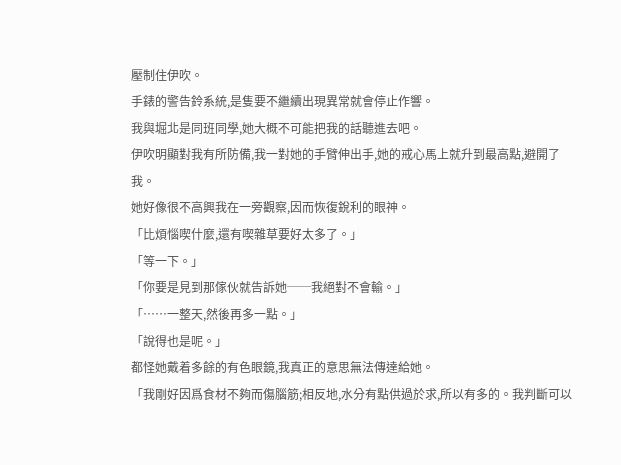壓制住伊吹。
手錶的警告鈴系統,是隻要不繼續出現異常就會停止作響。
我與堀北是同班同學,她大概不可能把我的話聽進去吧。
伊吹明顯對我有所防備,我一對她的手臂伸出手,她的戒心馬上就升到最高點,避開了我。
她好像很不高興我在一旁觀察,因而恢復銳利的眼神。
「比煩惱喫什麼,還有喫雜草要好太多了。」
「等一下。」
「你要是見到那傢伙就告訴她──我絕對不會輸。」
「……一整天,然後再多一點。」
「說得也是呢。」
都怪她戴着多餘的有色眼鏡,我真正的意思無法傳達給她。
「我剛好因爲食材不夠而傷腦筋;相反地,水分有點供過於求,所以有多的。我判斷可以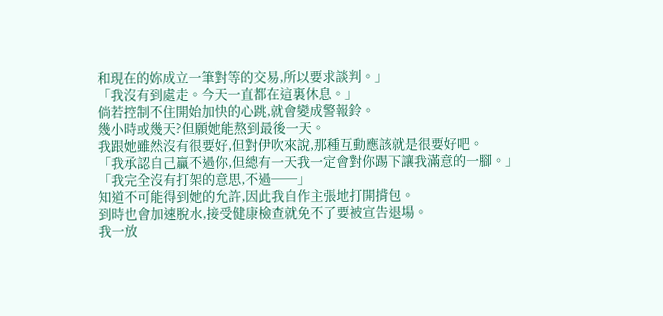和現在的妳成立一筆對等的交易,所以要求談判。」
「我沒有到處走。今天一直都在這裏休息。」
倘若控制不住開始加快的心跳,就會變成警報鈴。
幾小時或幾天?但願她能熬到最後一天。
我跟她雖然沒有很要好,但對伊吹來說,那種互動應該就是很要好吧。
「我承認自己贏不過你,但總有一天我一定會對你踢下讓我滿意的一腳。」
「我完全沒有打架的意思,不過──」
知道不可能得到她的允許,因此我自作主張地打開揹包。
到時也會加速脫水,接受健康檢查就免不了要被宣告退場。
我一放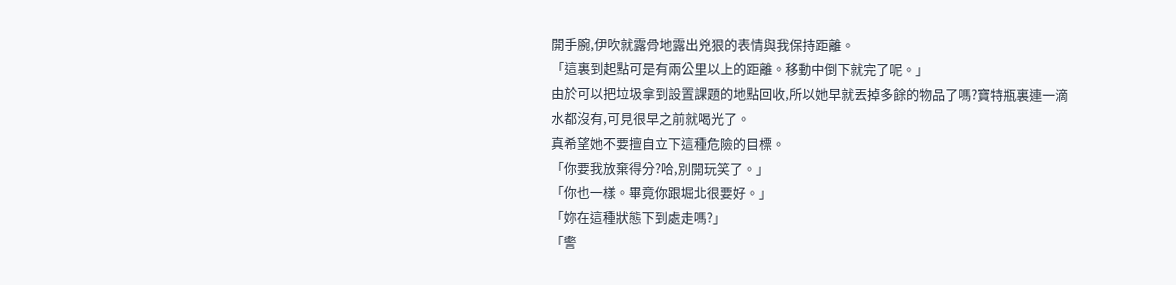開手腕,伊吹就露骨地露出兇狠的表情與我保持距離。
「這裏到起點可是有兩公里以上的距離。移動中倒下就完了呢。」
由於可以把垃圾拿到設置課題的地點回收,所以她早就丟掉多餘的物品了嗎?寶特瓶裏連一滴水都沒有,可見很早之前就喝光了。
真希望她不要擅自立下這種危險的目標。
「你要我放棄得分?哈,別開玩笑了。」
「你也一樣。畢竟你跟堀北很要好。」
「妳在這種狀態下到處走嗎?」
「警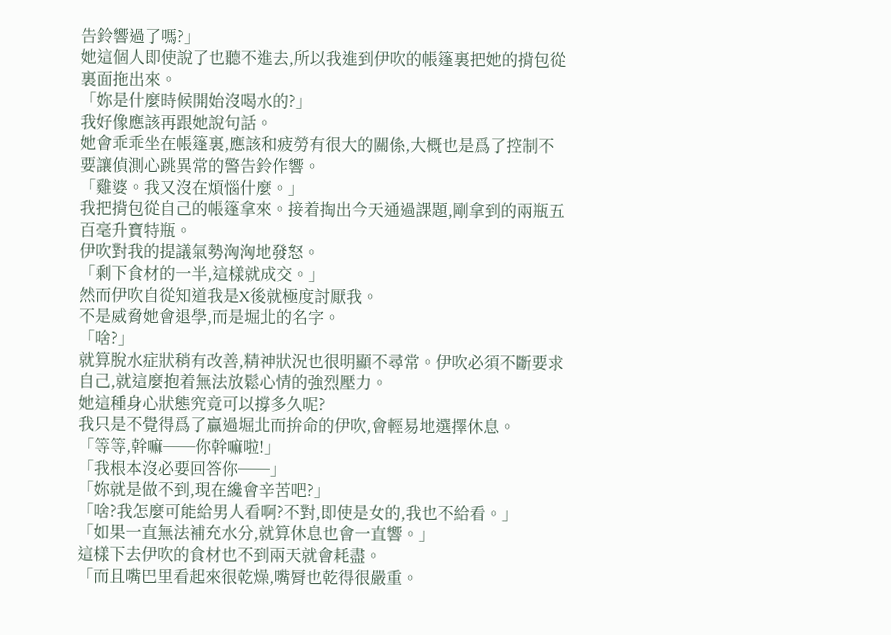告鈴響過了嗎?」
她這個人即使說了也聽不進去,所以我進到伊吹的帳篷裏把她的揹包從裏面拖出來。
「妳是什麼時候開始沒喝水的?」
我好像應該再跟她說句話。
她會乖乖坐在帳篷裏,應該和疲勞有很大的關係,大概也是爲了控制不要讓偵測心跳異常的警告鈴作響。
「雞婆。我又沒在煩惱什麼。」
我把揹包從自己的帳篷拿來。接着掏出今天通過課題,剛拿到的兩瓶五百毫升寶特瓶。
伊吹對我的提議氣勢洶洶地發怒。
「剩下食材的一半,這樣就成交。」
然而伊吹自從知道我是X後就極度討厭我。
不是威脅她會退學,而是堀北的名字。
「啥?」
就算脫水症狀稍有改善,精神狀況也很明顯不尋常。伊吹必須不斷要求自己,就這麼抱着無法放鬆心情的強烈壓力。
她這種身心狀態究竟可以撐多久呢?
我只是不覺得爲了贏過堀北而拚命的伊吹,會輕易地選擇休息。
「等等,幹嘛──你幹嘛啦!」
「我根本沒必要回答你──」
「妳就是做不到,現在纔會辛苦吧?」
「啥?我怎麼可能給男人看啊?不對,即使是女的,我也不給看。」
「如果一直無法補充水分,就算休息也會一直響。」
這樣下去伊吹的食材也不到兩天就會耗盡。
「而且嘴巴里看起來很乾燥,嘴脣也乾得很嚴重。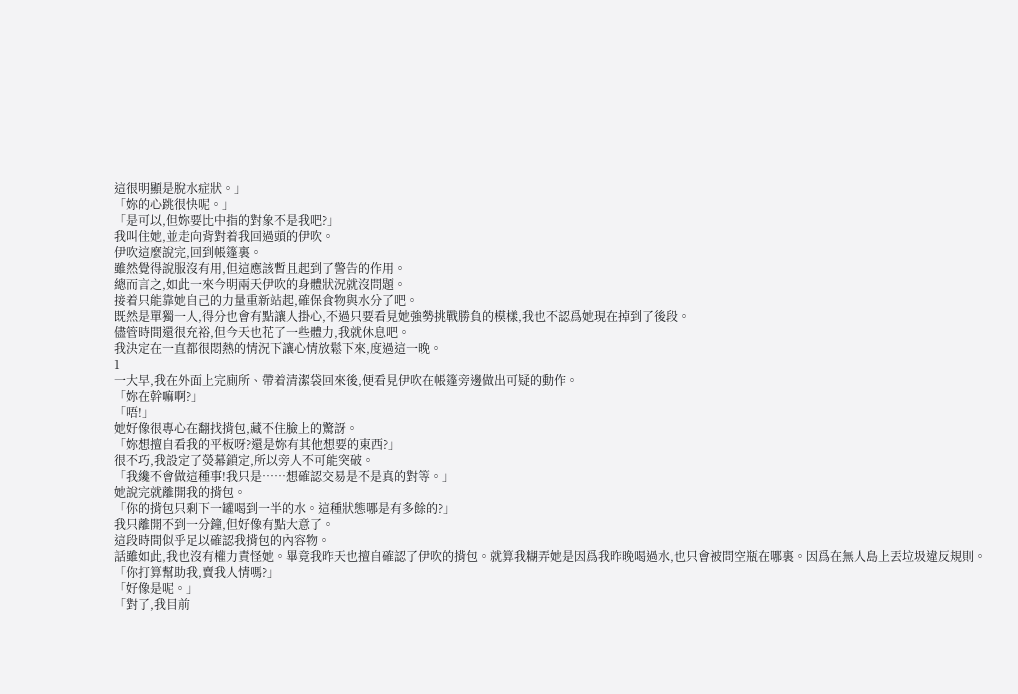這很明顯是脫水症狀。」
「妳的心跳很快呢。」
「是可以,但妳要比中指的對象不是我吧?」
我叫住她,並走向背對着我回過頭的伊吹。
伊吹這麼說完,回到帳篷裏。
雖然覺得說服沒有用,但這應該暫且起到了警告的作用。
總而言之,如此一來今明兩天伊吹的身體狀況就沒問題。
接着只能靠她自己的力量重新站起,確保食物與水分了吧。
既然是單獨一人,得分也會有點讓人掛心,不過只要看見她強勢挑戰勝負的模樣,我也不認爲她現在掉到了後段。
儘管時間還很充裕,但今天也花了一些體力,我就休息吧。
我決定在一直都很悶熱的情況下讓心情放鬆下來,度過這一晚。
1
一大早,我在外面上完廁所、帶着清潔袋回來後,便看見伊吹在帳篷旁邊做出可疑的動作。
「妳在幹嘛啊?」
「唔!」
她好像很專心在翻找揹包,藏不住臉上的驚訝。
「妳想擅自看我的平板呀?還是妳有其他想要的東西?」
很不巧,我設定了熒幕鎖定,所以旁人不可能突破。
「我纔不會做這種事!我只是……想確認交易是不是真的對等。」
她說完就離開我的揹包。
「你的揹包只剩下一罐喝到一半的水。這種狀態哪是有多餘的?」
我只離開不到一分鐘,但好像有點大意了。
這段時間似乎足以確認我揹包的內容物。
話雖如此,我也沒有權力責怪她。畢竟我昨天也擅自確認了伊吹的揹包。就算我糊弄她是因爲我昨晚喝過水,也只會被問空瓶在哪裏。因爲在無人島上丟垃圾違反規則。
「你打算幫助我,賣我人情嗎?」
「好像是呢。」
「對了,我目前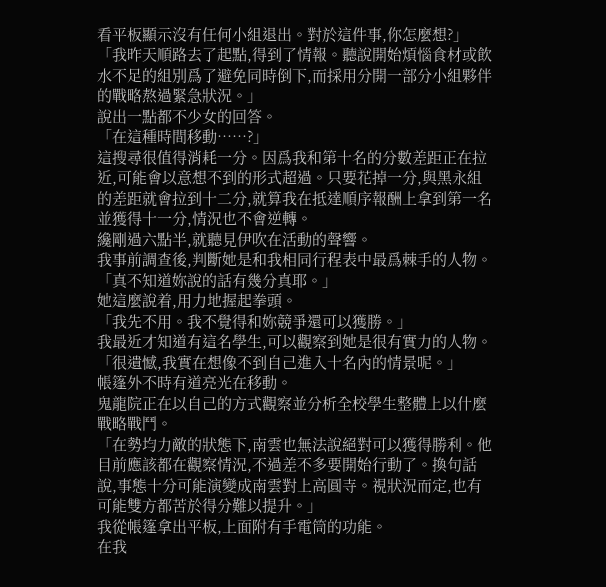看平板顯示沒有任何小組退出。對於這件事,你怎麼想?」
「我昨天順路去了起點,得到了情報。聽說開始煩惱食材或飲水不足的組別爲了避免同時倒下,而採用分開一部分小組夥伴的戰略熬過緊急狀況。」
說出一點都不少女的回答。
「在這種時間移動……?」
這搜尋很值得消耗一分。因爲我和第十名的分數差距正在拉近,可能會以意想不到的形式超過。只要花掉一分,與黑永組的差距就會拉到十二分,就算我在抵達順序報酬上拿到第一名並獲得十一分,情況也不會逆轉。
纔剛過六點半,就聽見伊吹在活動的聲響。
我事前調查後,判斷她是和我相同行程表中最爲棘手的人物。
「真不知道妳說的話有幾分真耶。」
她這麼說着,用力地握起拳頭。
「我先不用。我不覺得和妳競爭還可以獲勝。」
我最近才知道有這名學生,可以觀察到她是很有實力的人物。
「很遺憾,我實在想像不到自己進入十名內的情景呢。」
帳篷外不時有道亮光在移動。
鬼龍院正在以自己的方式觀察並分析全校學生整體上以什麼戰略戰鬥。
「在勢均力敵的狀態下,南雲也無法說絕對可以獲得勝利。他目前應該都在觀察情況,不過差不多要開始行動了。換句話說,事態十分可能演變成南雲對上高圓寺。視狀況而定,也有可能雙方都苦於得分難以提升。」
我從帳篷拿出平板,上面附有手電筒的功能。
在我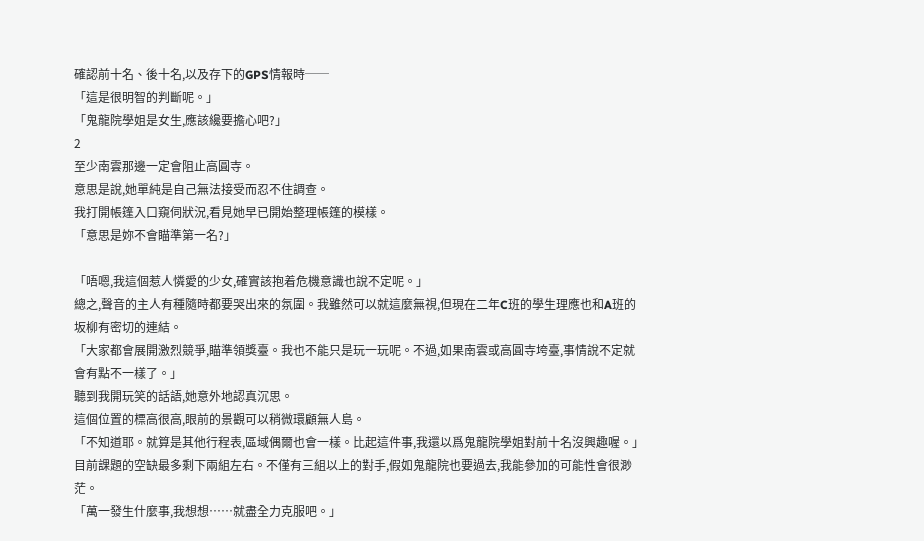確認前十名、後十名,以及存下的GPS情報時──
「這是很明智的判斷呢。」
「鬼龍院學姐是女生,應該纔要擔心吧?」
2
至少南雲那邊一定會阻止高圓寺。
意思是說,她單純是自己無法接受而忍不住調查。
我打開帳篷入口窺伺狀況,看見她早已開始整理帳篷的模樣。
「意思是妳不會瞄準第一名?」

「唔嗯,我這個惹人憐愛的少女,確實該抱着危機意識也說不定呢。」
總之,聲音的主人有種隨時都要哭出來的氛圍。我雖然可以就這麼無視,但現在二年C班的學生理應也和A班的坂柳有密切的連結。
「大家都會展開激烈競爭,瞄準領獎臺。我也不能只是玩一玩呢。不過,如果南雲或高圓寺垮臺,事情說不定就會有點不一樣了。」
聽到我開玩笑的話語,她意外地認真沉思。
這個位置的標高很高,眼前的景觀可以稍微環顧無人島。
「不知道耶。就算是其他行程表,區域偶爾也會一樣。比起這件事,我還以爲鬼龍院學姐對前十名沒興趣喔。」
目前課題的空缺最多剩下兩組左右。不僅有三組以上的對手,假如鬼龍院也要過去,我能參加的可能性會很渺茫。
「萬一發生什麼事,我想想……就盡全力克服吧。」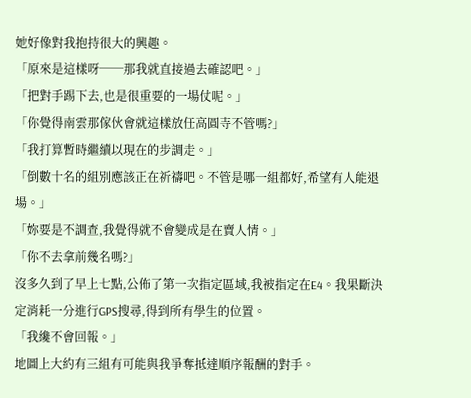她好像對我抱持很大的興趣。
「原來是這樣呀──那我就直接過去確認吧。」
「把對手踢下去,也是很重要的一場仗呢。」
「你覺得南雲那傢伙會就這樣放任高圓寺不管嗎?」
「我打算暫時繼續以現在的步調走。」
「倒數十名的組別應該正在祈禱吧。不管是哪一組都好,希望有人能退場。」
「妳要是不調查,我覺得就不會變成是在賣人情。」
「你不去拿前幾名嗎?」
沒多久到了早上七點,公佈了第一次指定區域,我被指定在E4。我果斷決定消耗一分進行GPS搜尋,得到所有學生的位置。
「我纔不會回報。」
地圖上大約有三組有可能與我爭奪抵達順序報酬的對手。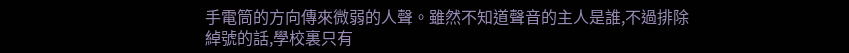手電筒的方向傳來微弱的人聲。雖然不知道聲音的主人是誰,不過排除綽號的話,學校裏只有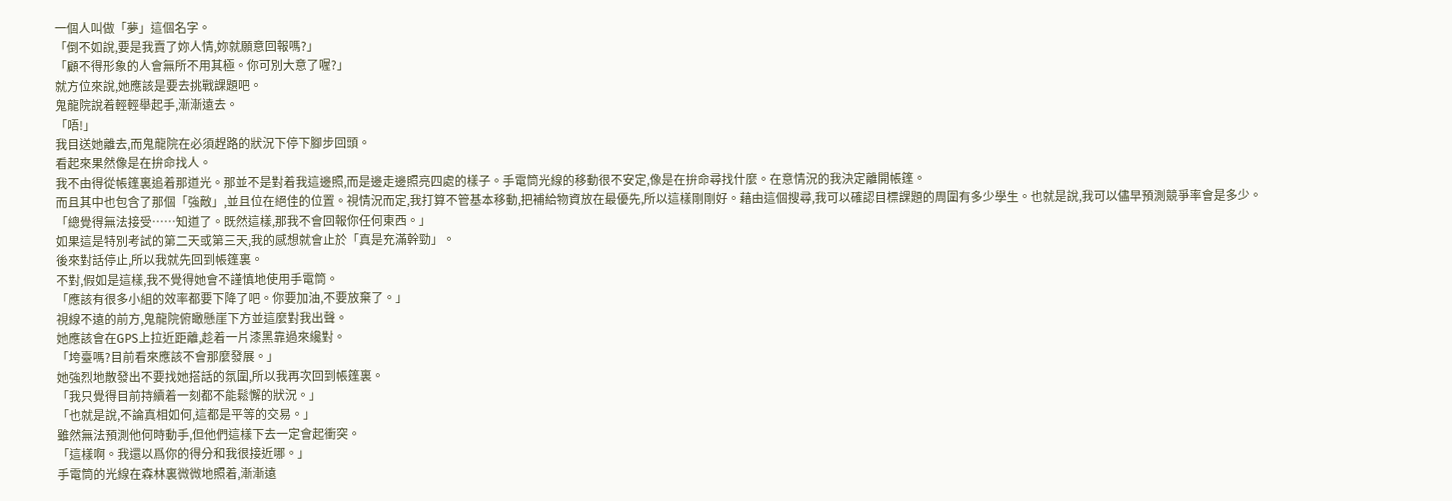一個人叫做「夢」這個名字。
「倒不如說,要是我賣了妳人情,妳就願意回報嗎?」
「顧不得形象的人會無所不用其極。你可別大意了喔?」
就方位來說,她應該是要去挑戰課題吧。
鬼龍院說着輕輕舉起手,漸漸遠去。
「唔!」
我目送她離去,而鬼龍院在必須趕路的狀況下停下腳步回頭。
看起來果然像是在拚命找人。
我不由得從帳篷裏追着那道光。那並不是對着我這邊照,而是邊走邊照亮四處的樣子。手電筒光線的移動很不安定,像是在拚命尋找什麼。在意情況的我決定離開帳篷。
而且其中也包含了那個「強敵」,並且位在絕佳的位置。視情況而定,我打算不管基本移動,把補給物資放在最優先,所以這樣剛剛好。藉由這個搜尋,我可以確認目標課題的周圍有多少學生。也就是說,我可以儘早預測競爭率會是多少。
「總覺得無法接受……知道了。既然這樣,那我不會回報你任何東西。」
如果這是特別考試的第二天或第三天,我的感想就會止於「真是充滿幹勁」。
後來對話停止,所以我就先回到帳篷裏。
不對,假如是這樣,我不覺得她會不謹慎地使用手電筒。
「應該有很多小組的效率都要下降了吧。你要加油,不要放棄了。」
視線不遠的前方,鬼龍院俯瞰懸崖下方並這麼對我出聲。
她應該會在GPS上拉近距離,趁着一片漆黑靠過來纔對。
「垮臺嗎?目前看來應該不會那麼發展。」
她強烈地散發出不要找她搭話的氛圍,所以我再次回到帳篷裏。
「我只覺得目前持續着一刻都不能鬆懈的狀況。」
「也就是說,不論真相如何,這都是平等的交易。」
雖然無法預測他何時動手,但他們這樣下去一定會起衝突。
「這樣啊。我還以爲你的得分和我很接近哪。」
手電筒的光線在森林裏微微地照着,漸漸遠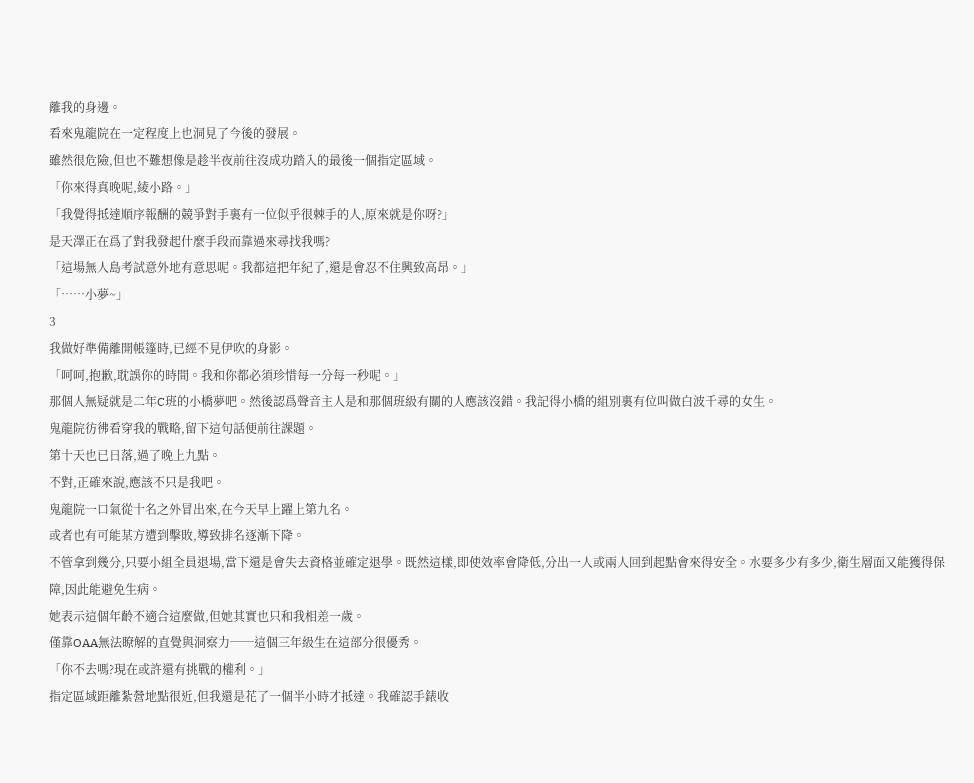離我的身邊。
看來鬼龍院在一定程度上也洞見了今後的發展。
雖然很危險,但也不難想像是趁半夜前往沒成功踏入的最後一個指定區域。
「你來得真晚呢,綾小路。」
「我覺得抵達順序報酬的競爭對手裏有一位似乎很棘手的人,原來就是你呀?」
是天澤正在爲了對我發起什麼手段而靠過來尋找我嗎?
「這場無人島考試意外地有意思呢。我都這把年紀了,還是會忍不住興致高昂。」
「……小夢~」
3
我做好準備離開帳篷時,已經不見伊吹的身影。
「呵呵,抱歉,耽誤你的時間。我和你都必須珍惜每一分每一秒呢。」
那個人無疑就是二年C班的小橋夢吧。然後認爲聲音主人是和那個班級有關的人應該沒錯。我記得小橋的組別裏有位叫做白波千尋的女生。
鬼龍院彷彿看穿我的戰略,留下這句話便前往課題。
第十天也已日落,過了晚上九點。
不對,正確來說,應該不只是我吧。
鬼龍院一口氣從十名之外冒出來,在今天早上躍上第九名。
或者也有可能某方遭到擊敗,導致排名逐漸下降。
不管拿到幾分,只要小組全員退場,當下還是會失去資格並確定退學。既然這樣,即使效率會降低,分出一人或兩人回到起點會來得安全。水要多少有多少,衛生層面又能獲得保障,因此能避免生病。
她表示這個年齡不適合這麼做,但她其實也只和我相差一歲。
僅靠OAA無法瞭解的直覺與洞察力──這個三年級生在這部分很優秀。
「你不去嗎?現在或許還有挑戰的權利。」
指定區域距離紮營地點很近,但我還是花了一個半小時才抵達。我確認手錶收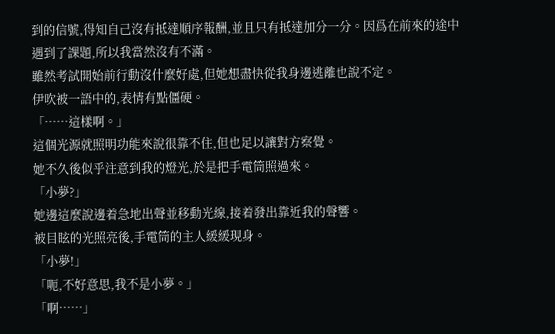到的信號,得知自己沒有抵達順序報酬,並且只有抵達加分一分。因爲在前來的途中遇到了課題,所以我當然沒有不滿。
雖然考試開始前行動沒什麼好處,但她想盡快從我身邊逃離也說不定。
伊吹被一語中的,表情有點僵硬。
「……這樣啊。」
這個光源就照明功能來說很靠不住,但也足以讓對方察覺。
她不久後似乎注意到我的燈光,於是把手電筒照過來。
「小夢?」
她邊這麼說邊着急地出聲並移動光線,接着發出靠近我的聲響。
被目眩的光照亮後,手電筒的主人緩緩現身。
「小夢!」
「呃,不好意思,我不是小夢。」
「啊……」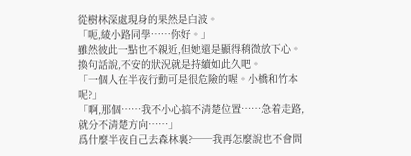從樹林深處現身的果然是白波。
「呃,綾小路同學……你好。」
雖然彼此一點也不親近,但她還是顯得稍微放下心。
換句話說,不安的狀況就是持續如此久吧。
「一個人在半夜行動可是很危險的喔。小橋和竹本呢?」
「啊,那個……我不小心搞不清楚位置……急着走路,就分不清楚方向……」
爲什麼半夜自己去森林裏?──我再怎麼說也不會問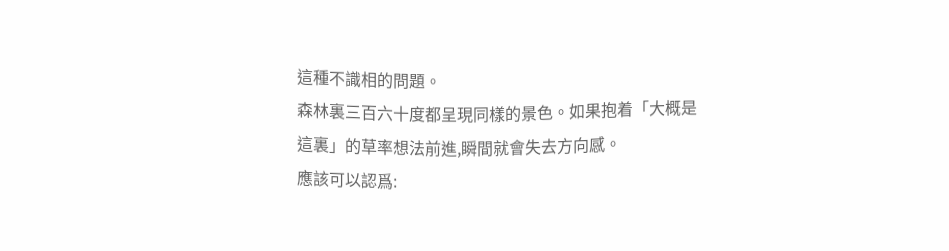這種不識相的問題。
森林裏三百六十度都呈現同樣的景色。如果抱着「大概是這裏」的草率想法前進,瞬間就會失去方向感。
應該可以認爲: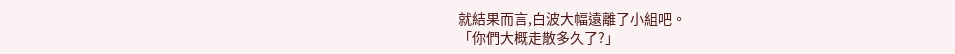就結果而言,白波大幅遠離了小組吧。
「你們大概走散多久了?」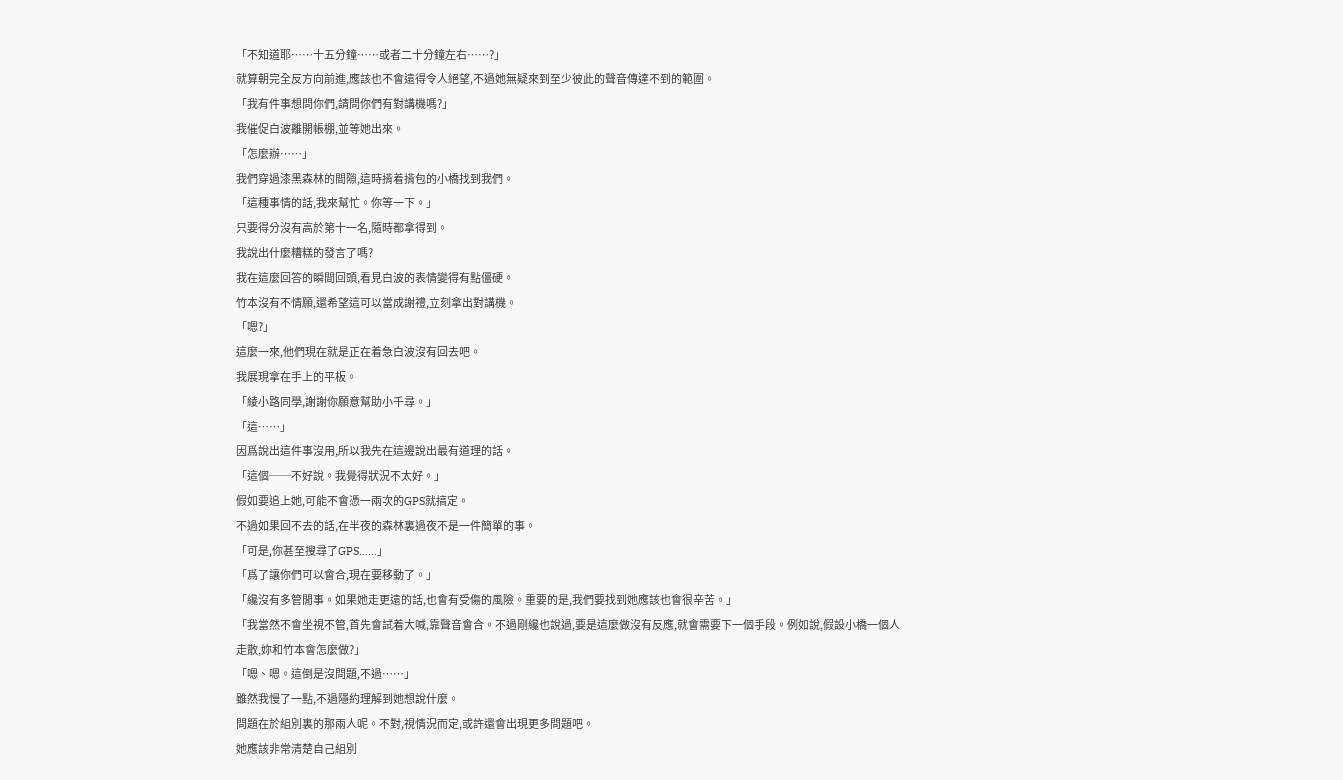「不知道耶……十五分鐘……或者二十分鐘左右……?」
就算朝完全反方向前進,應該也不會遠得令人絕望,不過她無疑來到至少彼此的聲音傳達不到的範圍。
「我有件事想問你們,請問你們有對講機嗎?」
我催促白波離開帳棚,並等她出來。
「怎麼辦……」
我們穿過漆黑森林的間隙,這時揹着揹包的小橋找到我們。
「這種事情的話,我來幫忙。你等一下。」
只要得分沒有高於第十一名,隨時都拿得到。
我說出什麼糟糕的發言了嗎?
我在這麼回答的瞬間回頭,看見白波的表情變得有點僵硬。
竹本沒有不情願,還希望這可以當成謝禮,立刻拿出對講機。
「嗯?」
這麼一來,他們現在就是正在着急白波沒有回去吧。
我展現拿在手上的平板。
「綾小路同學,謝謝你願意幫助小千尋。」
「這……」
因爲說出這件事沒用,所以我先在這邊說出最有道理的話。
「這個──不好說。我覺得狀況不太好。」
假如要追上她,可能不會憑一兩次的GPS就搞定。
不過如果回不去的話,在半夜的森林裏過夜不是一件簡單的事。
「可是,你甚至搜尋了GPS……」
「爲了讓你們可以會合,現在要移動了。」
「纔沒有多管閒事。如果她走更遠的話,也會有受傷的風險。重要的是,我們要找到她應該也會很辛苦。」
「我當然不會坐視不管,首先會試着大喊,靠聲音會合。不過剛纔也說過,要是這麼做沒有反應,就會需要下一個手段。例如說,假設小橋一個人走散,妳和竹本會怎麼做?」
「嗯、嗯。這倒是沒問題,不過……」
雖然我慢了一點,不過隱約理解到她想說什麼。
問題在於組別裏的那兩人呢。不對,視情況而定,或許還會出現更多問題吧。
她應該非常清楚自己組別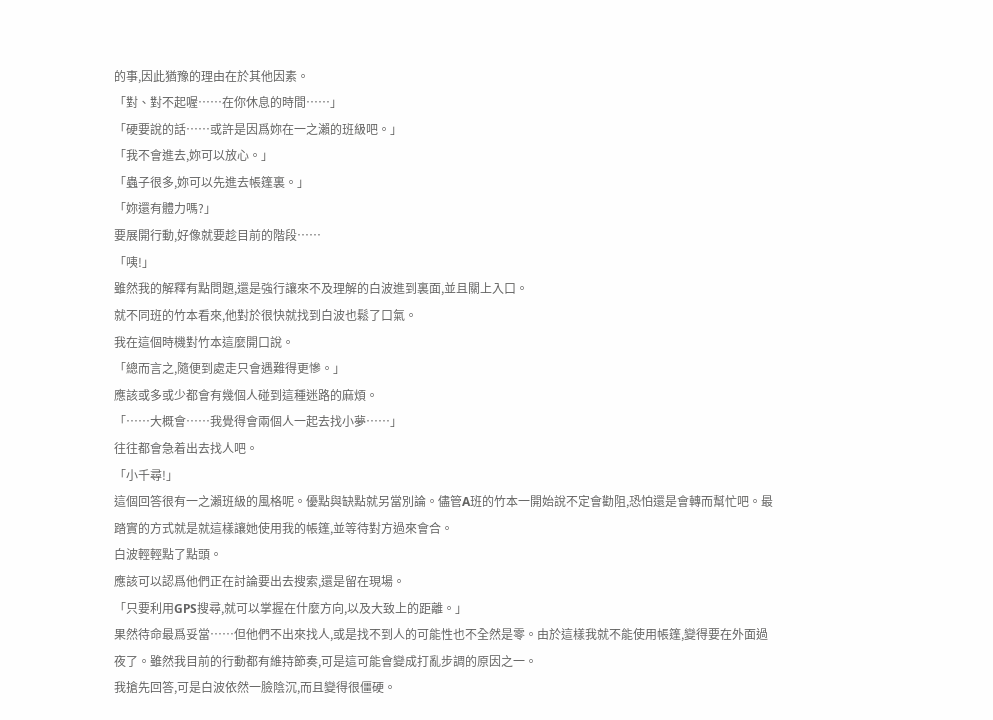的事,因此猶豫的理由在於其他因素。
「對、對不起喔……在你休息的時間……」
「硬要說的話……或許是因爲妳在一之瀨的班級吧。」
「我不會進去,妳可以放心。」
「蟲子很多,妳可以先進去帳篷裏。」
「妳還有體力嗎?」
要展開行動,好像就要趁目前的階段……
「咦!」
雖然我的解釋有點問題,還是強行讓來不及理解的白波進到裏面,並且關上入口。
就不同班的竹本看來,他對於很快就找到白波也鬆了口氣。
我在這個時機對竹本這麼開口說。
「總而言之,隨便到處走只會遇難得更慘。」
應該或多或少都會有幾個人碰到這種迷路的麻煩。
「……大概會……我覺得會兩個人一起去找小夢……」
往往都會急着出去找人吧。
「小千尋!」
這個回答很有一之瀨班級的風格呢。優點與缺點就另當別論。儘管A班的竹本一開始說不定會勸阻,恐怕還是會轉而幫忙吧。最踏實的方式就是就這樣讓她使用我的帳篷,並等待對方過來會合。
白波輕輕點了點頭。
應該可以認爲他們正在討論要出去搜索,還是留在現場。
「只要利用GPS搜尋,就可以掌握在什麼方向,以及大致上的距離。」
果然待命最爲妥當……但他們不出來找人,或是找不到人的可能性也不全然是零。由於這樣我就不能使用帳篷,變得要在外面過夜了。雖然我目前的行動都有維持節奏,可是這可能會變成打亂步調的原因之一。
我搶先回答,可是白波依然一臉陰沉,而且變得很僵硬。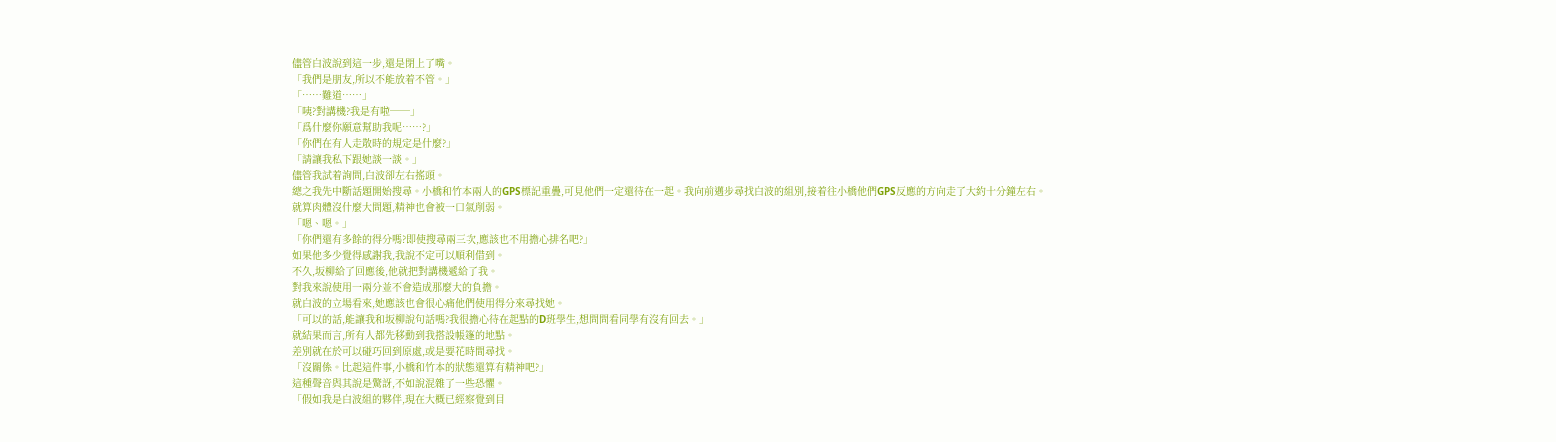儘管白波說到這一步,還是閉上了嘴。
「我們是朋友,所以不能放着不管。」
「……難道……」
「咦?對講機?我是有啦──」
「爲什麼你願意幫助我呢……?」
「你們在有人走散時的規定是什麼?」
「請讓我私下跟她談一談。」
儘管我試着詢問,白波卻左右搖頭。
總之我先中斷話題開始搜尋。小橋和竹本兩人的GPS標記重疊,可見他們一定還待在一起。我向前邁步尋找白波的組別,接着往小橋他們GPS反應的方向走了大約十分鐘左右。
就算肉體沒什麼大問題,精神也會被一口氣削弱。
「嗯、嗯。」
「你們還有多餘的得分嗎?即使搜尋兩三次,應該也不用擔心排名吧?」
如果他多少覺得感謝我,我說不定可以順利借到。
不久,坂柳給了回應後,他就把對講機遞給了我。
對我來說使用一兩分並不會造成那麼大的負擔。
就白波的立場看來,她應該也會很心痛他們使用得分來尋找她。
「可以的話,能讓我和坂柳說句話嗎?我很擔心待在起點的D班學生,想問問看同學有沒有回去。」
就結果而言,所有人都先移動到我搭設帳篷的地點。
差別就在於可以碰巧回到原處,或是要花時間尋找。
「沒關係。比起這件事,小橋和竹本的狀態還算有精神吧?」
這種聲音與其說是驚訝,不如說混雜了一些恐懼。
「假如我是白波組的夥伴,現在大概已經察覺到目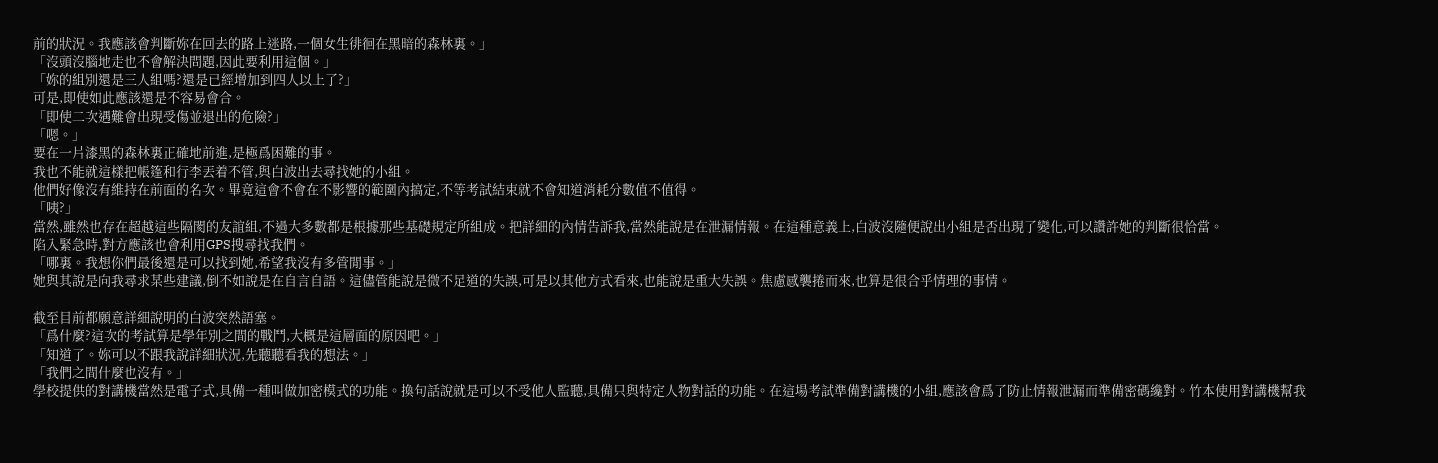前的狀況。我應該會判斷妳在回去的路上迷路,一個女生徘徊在黑暗的森林裏。」
「沒頭沒腦地走也不會解決問題,因此要利用這個。」
「妳的組別還是三人組嗎?還是已經增加到四人以上了?」
可是,即使如此應該還是不容易會合。
「即使二次遇難會出現受傷並退出的危險?」
「嗯。」
要在一片漆黑的森林裏正確地前進,是極爲困難的事。
我也不能就這樣把帳篷和行李丟着不管,與白波出去尋找她的小組。
他們好像沒有維持在前面的名次。畢竟這會不會在不影響的範圍內搞定,不等考試結束就不會知道消耗分數值不值得。
「咦?」
當然,雖然也存在超越這些隔閡的友誼組,不過大多數都是根據那些基礎規定所組成。把詳細的內情告訴我,當然能說是在泄漏情報。在這種意義上,白波沒隨便說出小組是否出現了變化,可以讚許她的判斷很恰當。
陷入緊急時,對方應該也會利用GPS搜尋找我們。
「哪裏。我想你們最後還是可以找到她,希望我沒有多管閒事。」
她與其說是向我尋求某些建議,倒不如說是在自言自語。這儘管能說是微不足道的失誤,可是以其他方式看來,也能說是重大失誤。焦慮感襲捲而來,也算是很合乎情理的事情。

截至目前都願意詳細說明的白波突然語塞。
「爲什麼?這次的考試算是學年別之間的戰鬥,大概是這層面的原因吧。」
「知道了。妳可以不跟我說詳細狀況,先聽聽看我的想法。」
「我們之間什麼也沒有。」
學校提供的對講機當然是電子式,具備一種叫做加密模式的功能。換句話說就是可以不受他人監聽,具備只與特定人物對話的功能。在這場考試準備對講機的小組,應該會爲了防止情報泄漏而準備密碼纔對。竹本使用對講機幫我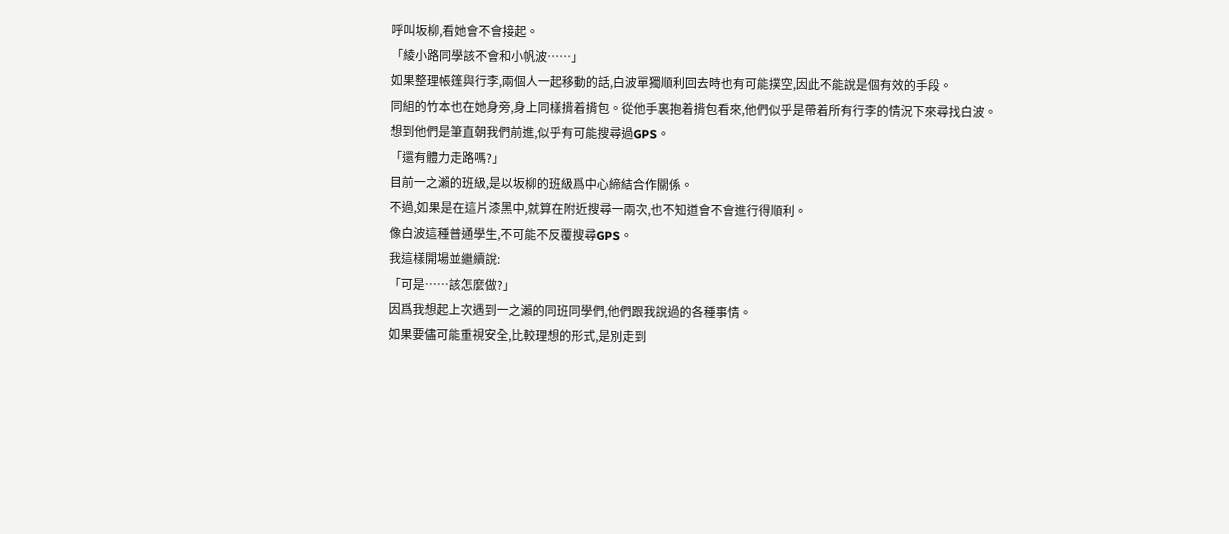呼叫坂柳,看她會不會接起。
「綾小路同學該不會和小帆波……」
如果整理帳篷與行李,兩個人一起移動的話,白波單獨順利回去時也有可能撲空,因此不能說是個有效的手段。
同組的竹本也在她身旁,身上同樣揹着揹包。從他手裏抱着揹包看來,他們似乎是帶着所有行李的情況下來尋找白波。
想到他們是筆直朝我們前進,似乎有可能搜尋過GPS。
「還有體力走路嗎?」
目前一之瀨的班級,是以坂柳的班級爲中心締結合作關係。
不過,如果是在這片漆黑中,就算在附近搜尋一兩次,也不知道會不會進行得順利。
像白波這種普通學生,不可能不反覆搜尋GPS。
我這樣開場並繼續說:
「可是……該怎麼做?」
因爲我想起上次遇到一之瀨的同班同學們,他們跟我說過的各種事情。
如果要儘可能重視安全,比較理想的形式,是別走到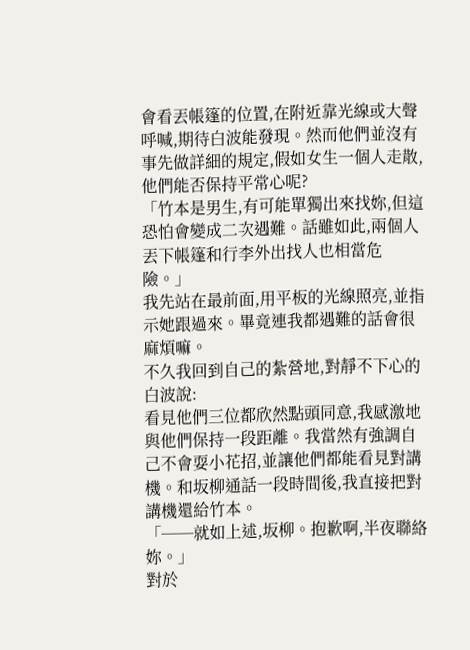會看丟帳篷的位置,在附近靠光線或大聲呼喊,期待白波能發現。然而他們並沒有事先做詳細的規定,假如女生一個人走散,他們能否保持平常心呢?
「竹本是男生,有可能單獨出來找妳,但這恐怕會變成二次遇難。話雖如此,兩個人丟下帳篷和行李外出找人也相當危險。」
我先站在最前面,用平板的光線照亮,並指示她跟過來。畢竟連我都遇難的話會很麻煩嘛。
不久我回到自己的紮營地,對靜不下心的白波說:
看見他們三位都欣然點頭同意,我感激地與他們保持一段距離。我當然有強調自己不會耍小花招,並讓他們都能看見對講機。和坂柳通話一段時間後,我直接把對講機還給竹本。
「──就如上述,坂柳。抱歉啊,半夜聯絡妳。」
對於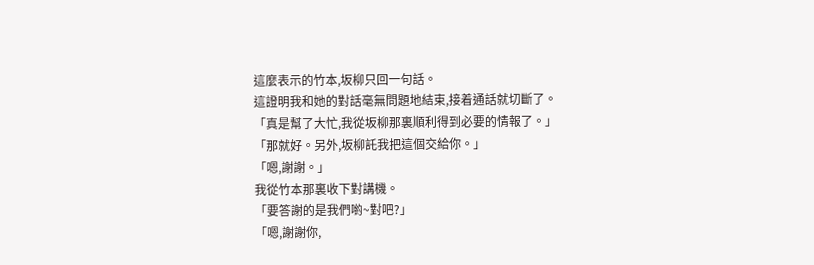這麼表示的竹本,坂柳只回一句話。
這證明我和她的對話毫無問題地結束,接着通話就切斷了。
「真是幫了大忙,我從坂柳那裏順利得到必要的情報了。」
「那就好。另外,坂柳託我把這個交給你。」
「嗯,謝謝。」
我從竹本那裏收下對講機。
「要答謝的是我們喲~對吧?」
「嗯,謝謝你,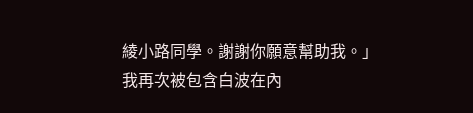綾小路同學。謝謝你願意幫助我。」
我再次被包含白波在內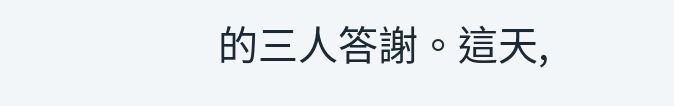的三人答謝。這天,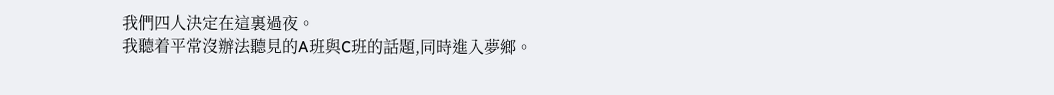我們四人決定在這裏過夜。
我聽着平常沒辦法聽見的A班與C班的話題,同時進入夢鄉。